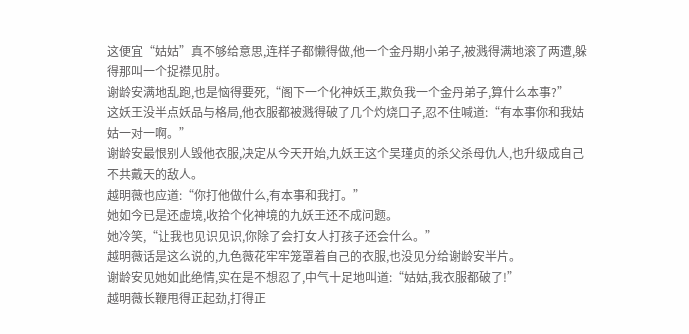这便宜“姑姑”真不够给意思,连样子都懒得做,他一个金丹期小弟子,被溅得满地滚了两遭,躲得那叫一个捉襟见肘。
谢龄安满地乱跑,也是恼得要死,“阁下一个化神妖王,欺负我一个金丹弟子,算什么本事?”
这妖王没半点妖品与格局,他衣服都被溅得破了几个灼烧口子,忍不住喊道:“有本事你和我姑姑一对一啊。”
谢龄安最恨别人毁他衣服,决定从今天开始,九妖王这个吴瑾贞的杀父杀母仇人,也升级成自己不共戴天的敌人。
越明薇也应道:“你打他做什么,有本事和我打。”
她如今已是还虚境,收拾个化神境的九妖王还不成问题。
她冷笑,“让我也见识见识,你除了会打女人打孩子还会什么。”
越明薇话是这么说的,九色薇花牢牢笼罩着自己的衣服,也没见分给谢龄安半片。
谢龄安见她如此绝情,实在是不想忍了,中气十足地叫道:“姑姑,我衣服都破了!”
越明薇长鞭甩得正起劲,打得正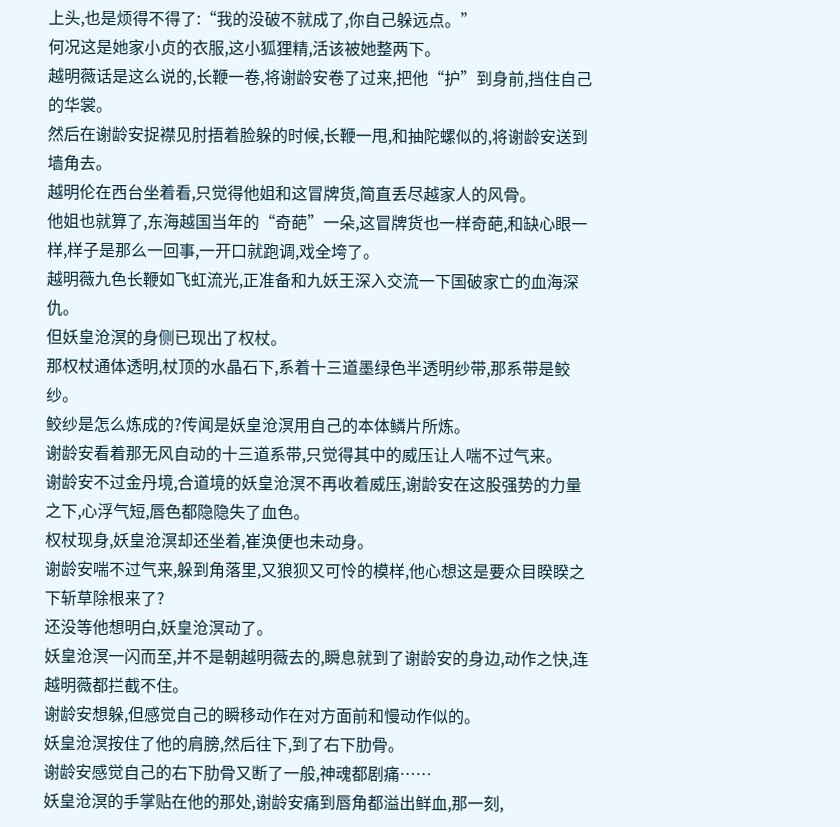上头,也是烦得不得了:“我的没破不就成了,你自己躲远点。”
何况这是她家小贞的衣服,这小狐狸精,活该被她整两下。
越明薇话是这么说的,长鞭一卷,将谢龄安卷了过来,把他“护”到身前,挡住自己的华裳。
然后在谢龄安捉襟见肘捂着脸躲的时候,长鞭一甩,和抽陀螺似的,将谢龄安送到墙角去。
越明伦在西台坐着看,只觉得他姐和这冒牌货,简直丢尽越家人的风骨。
他姐也就算了,东海越国当年的“奇葩”一朵,这冒牌货也一样奇葩,和缺心眼一样,样子是那么一回事,一开口就跑调,戏全垮了。
越明薇九色长鞭如飞虹流光,正准备和九妖王深入交流一下国破家亡的血海深仇。
但妖皇沧溟的身侧已现出了权杖。
那权杖通体透明,杖顶的水晶石下,系着十三道墨绿色半透明纱带,那系带是鲛纱。
鲛纱是怎么炼成的?传闻是妖皇沧溟用自己的本体鳞片所炼。
谢龄安看着那无风自动的十三道系带,只觉得其中的威压让人喘不过气来。
谢龄安不过金丹境,合道境的妖皇沧溟不再收着威压,谢龄安在这股强势的力量之下,心浮气短,唇色都隐隐失了血色。
权杖现身,妖皇沧溟却还坐着,崔涣便也未动身。
谢龄安喘不过气来,躲到角落里,又狼狈又可怜的模样,他心想这是要众目睽睽之下斩草除根来了?
还没等他想明白,妖皇沧溟动了。
妖皇沧溟一闪而至,并不是朝越明薇去的,瞬息就到了谢龄安的身边,动作之快,连越明薇都拦截不住。
谢龄安想躲,但感觉自己的瞬移动作在对方面前和慢动作似的。
妖皇沧溟按住了他的肩膀,然后往下,到了右下肋骨。
谢龄安感觉自己的右下肋骨又断了一般,神魂都剧痛……
妖皇沧溟的手掌贴在他的那处,谢龄安痛到唇角都溢出鲜血,那一刻,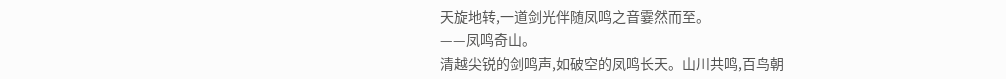天旋地转,一道剑光伴随凤鸣之音霎然而至。
——凤鸣奇山。
清越尖锐的剑鸣声,如破空的凤鸣长天。山川共鸣,百鸟朝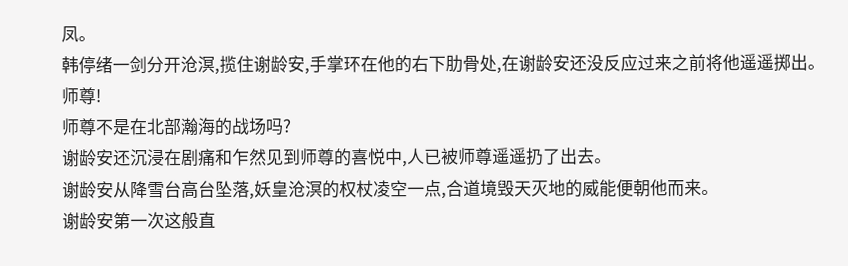凤。
韩停绪一剑分开沧溟,揽住谢龄安,手掌环在他的右下肋骨处,在谢龄安还没反应过来之前将他遥遥掷出。
师尊!
师尊不是在北部瀚海的战场吗?
谢龄安还沉浸在剧痛和乍然见到师尊的喜悦中,人已被师尊遥遥扔了出去。
谢龄安从降雪台高台坠落,妖皇沧溟的权杖凌空一点,合道境毁天灭地的威能便朝他而来。
谢龄安第一次这般直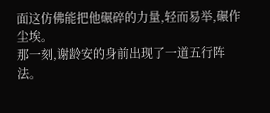面这仿佛能把他碾碎的力量,轻而易举,碾作尘埃。
那一刻,谢龄安的身前出现了一道五行阵法。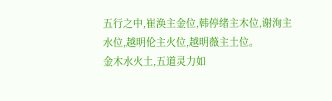五行之中,崔涣主金位,韩停绪主木位,谢洵主水位,越明伦主火位,越明薇主土位。
金木水火土,五道灵力如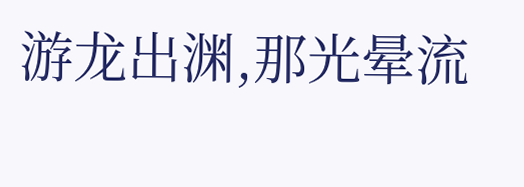游龙出渊,那光晕流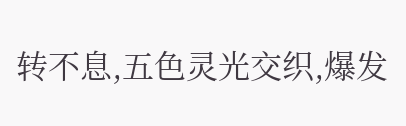转不息,五色灵光交织,爆发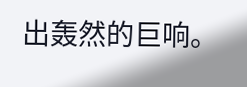出轰然的巨响。